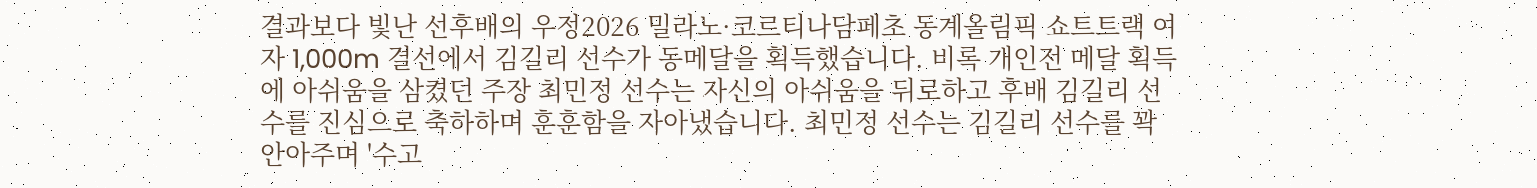결과보다 빛난 선후배의 우정2026 밀라노·코르티나담페초 동계올림픽 쇼트트랙 여자 1,000m 결선에서 김길리 선수가 동메달을 획득했습니다. 비록 개인전 메달 획득에 아쉬움을 삼켰던 주장 최민정 선수는 자신의 아쉬움을 뒤로하고 후배 김길리 선수를 진심으로 축하하며 훈훈함을 자아냈습니다. 최민정 선수는 김길리 선수를 꽉 안아주며 '수고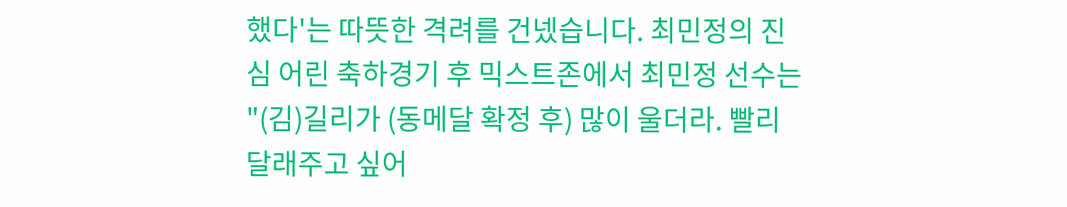했다'는 따뜻한 격려를 건넸습니다. 최민정의 진심 어린 축하경기 후 믹스트존에서 최민정 선수는 "(김)길리가 (동메달 확정 후) 많이 울더라. 빨리 달래주고 싶어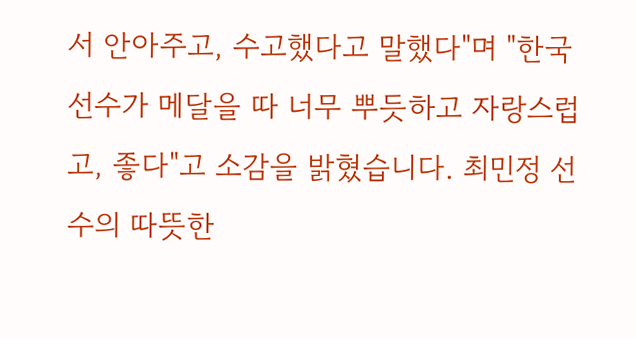서 안아주고, 수고했다고 말했다"며 "한국 선수가 메달을 따 너무 뿌듯하고 자랑스럽고, 좋다"고 소감을 밝혔습니다. 최민정 선수의 따뜻한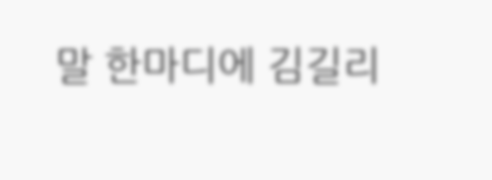말 한마디에 김길리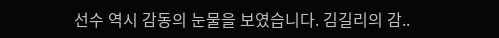선수 역시 감동의 눈물을 보였습니다. 김길리의 감..